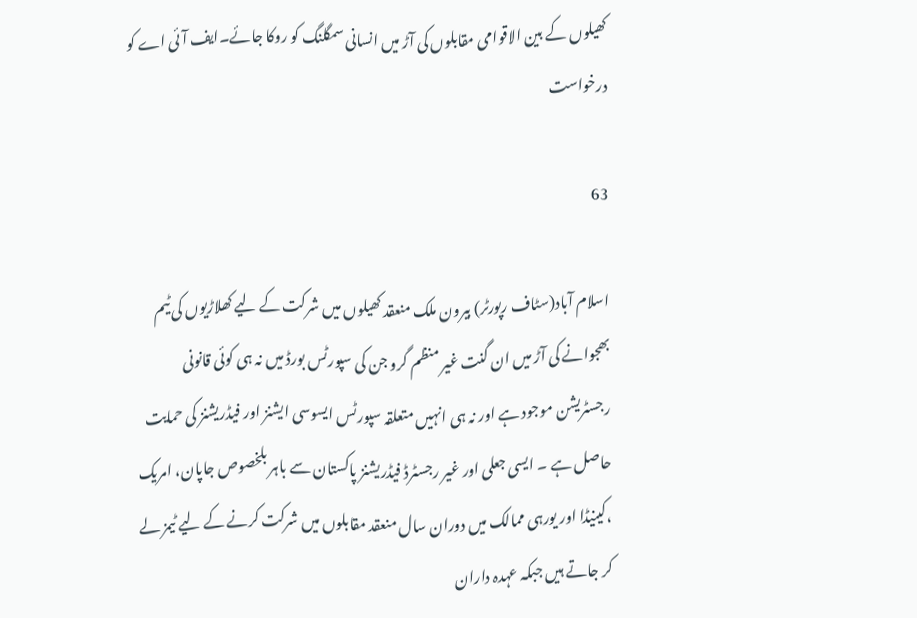کھیلوں کے بین الاقوامی مقابلوں کی آڑ میں انسانی سمگلنگ کو روکا جائے۔ایف آئی اے کو درخواست

63

اسلام آباد(سٹاف رپورٹر) بیرون ملک منعقد کھیلوں میں شرکت کے لیے کھلاڑیوں کی ٹیم بھجوانے کی آڑ میں ان گنت غیر منظم گرو جن کی سپورٹس بورڈ میں نہ ہی کوئی قانونی رجسٹریشن موجود ہے اور نہ ہی انہیں متعلقہ سپورٹس ایسوسی ایشنز اور فیڈریشنز کی حمایت حاصل ہے ۔ ایسی جعلی اور غیر رجسٹرڈ فیڈریشنز پاکستان سے باہر بلخصوص جاپان، امریک ،کینیڈا اور یورہی ممالک میں دوران سال منعقد مقابلوں میں شرکت کرنے کے لیے ٹیمز لے کر جاتے ہیں جبکہ عہدہ داران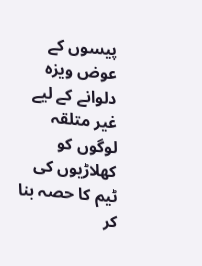پیسوں کے عوض ویزہ دلوانے کے لیے غیر متلقہ لوگوں کو کھلاڑیوں کی ٹیم کا حصہ بنا کر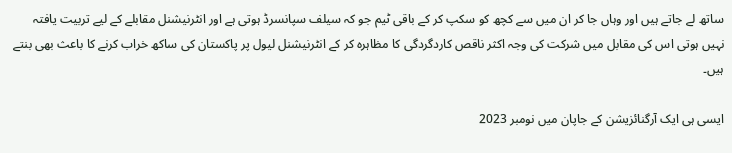ساتھ لے جاتے ہیں اور وہاں جا کر ان میں سے کچھ کو سکپ کر کے باقی ٹیم جو کہ سیلف سپانسرڈ ہوتی ہے اور انٹرنیشنل مقابلے کے لیے تربیت یافتہ نہیں ہوتی اس کی مقابل میں شرکت کی وجہ اکثر ناقص کاردگردگی کا مظاہرہ کر کے انٹرنیشنل لیول پر پاکستان کی ساکھ خراب کرنے کا باعث بھی بنتے ہیں۔

ایسی ہی ایک آرگنائزیشن کے جاپان میں نومبر 2023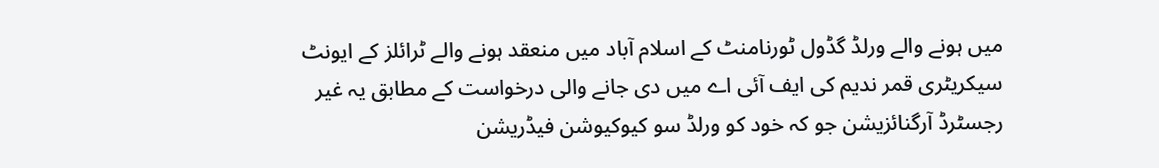میں ہونے والے ورلڈ گڈول ٹورنامنٹ کے اسلام آباد میں منعقد ہونے والے ٹرائلز کے ایونٹ سیکریٹری قمر ندیم کی ایف آئی اے میں دی جانے والی درخواست کے مطابق یہ غیر رجسٹرڈ آرگنائزیشن جو کہ خود کو ورلڈ سو کیوکیوشن فیڈریشن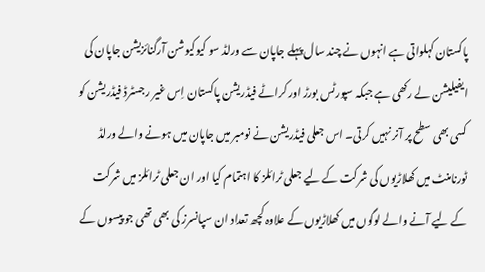پاکستان کہلواتی ہے انہوں نے چند سال پہلے جاپان سے ورلڈ سو کیوکیوشن آرگنائزیشن جاپان کی ایفیلیشن لے رکھی ہے جبکہ سپورٹس بورڑ اور کراٹے فیڈریشن پاکستان اِس غیر رجسٹرڈ فیڈریشن کو کسی بھی سطح پر آنر نہیں کرتی۔ اس جعلی فیڈریشن نے نومبر میں جاپان میں ہونے والے ورلڈ ٹورنامنٹ میں کھلاڑیوں کی شرکت کے لیے جعلی ٹرائلز کا اہتمام کیا اور ان جعلی ٹرائلز میں شرکت کے لیے آنے والے لوگوں میں کھلاڑیوں کے علاوہ کچھ تعداد ان سپانسرز کی بھی تھی جو پیسوں کے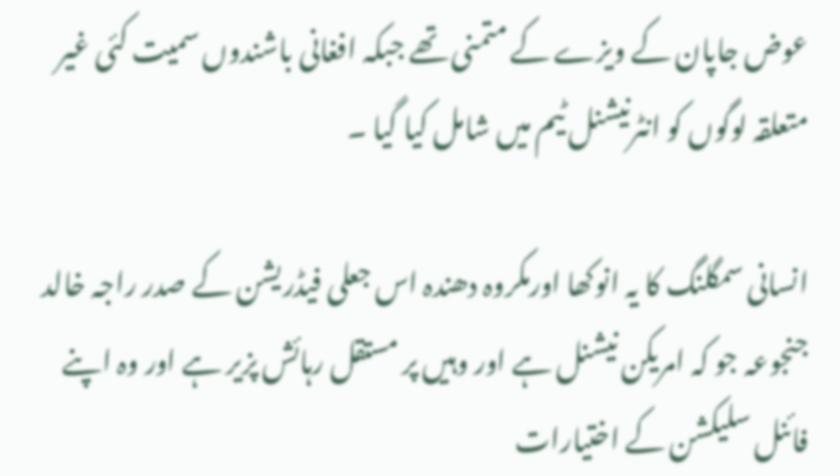عوض جاپان کے ویزے کے متمنی تھے جبکہ افغانی باشندوں سمیت کئی غیر متعلقہ لوگوں کو انٹرنیشنل ٹیم میں شامل کیا گیا ۔

انسانی سمگلنگ کا یہ انوکھا اورمکروہ دھندہ اس جعلی فیڈریشن کے صدر راجہ خالد جنجوعہ جو کہ امریکن نیشنل ہے اور وہیں پر مستقل رہائش پزیر ہے اور وہ اپنے فائنل سلیکشن کے اختیارات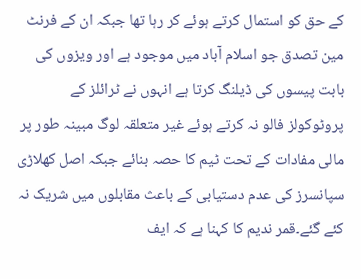کے حق کو استمال کرتے ہوئے کر رہا تھا جبکہ ان کے فرنٹ مین تصدق جو اسلام آباد میں موجود ہے اور ویزوں کی بابت پیسوں کی ڈیلنگ کرتا ہے انہوں نے ٹرائلز کے پروٹوکولز فالو نہ کرتے ہوئے غیر متعلقہ لوگ مبینہ طور پر مالی مفادات کے تحت ٹیم کا حصہ بنائے جبکہ اصل کھلاڑی سپانسرز کی عدم دستیابی کے باعث مقابلوں میں شریک نہ کئے گئے۔قمر ندیم کا کہنا ہے کہ ایف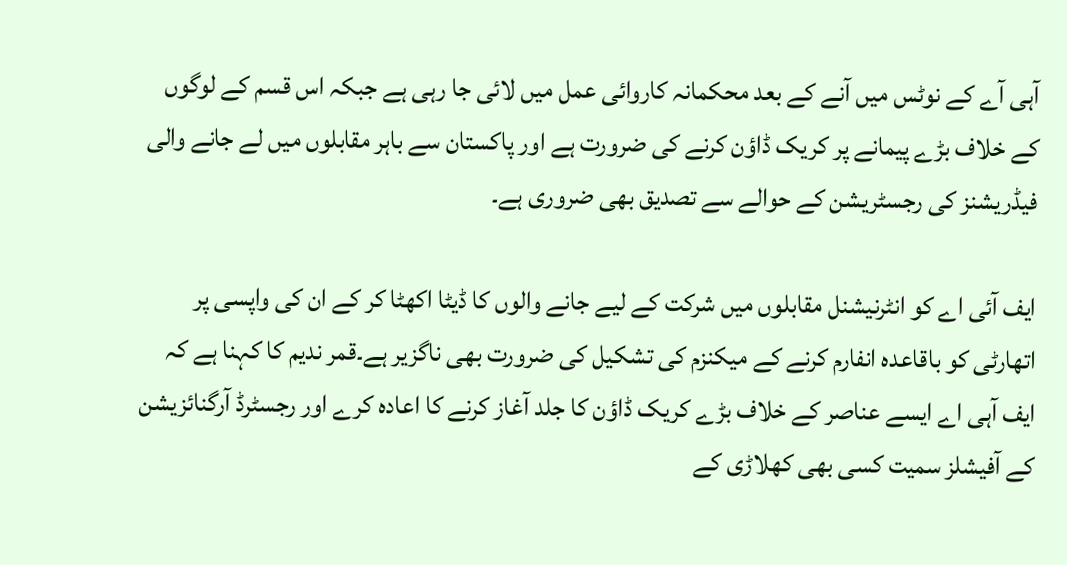آہی آے کے نوٹس میں آنے کے بعد محکمانہ کاروائی عمل میں لائی جا رہی ہے جبکہ اس قسم کے لوگوں کے خلاف بڑے پیمانے پر کریک ڈاؤن کرنے کی ضرورت ہے اور پاکستان سے باہر مقابلوں میں لے جانے والی فیڈریشنز کی رجسٹریشن کے حوالے سے تصدیق بھی ضروری ہے۔

ایف آئی اے کو انٹرنیشنل مقابلوں میں شرکت کے لیے جانے والوں کا ڈیٹا اکھٹا کر کے ان کی واپسی پر اتھارٹی کو باقاعدہ انفارم کرنے کے میکنزم کی تشکیل کی ضرورت بھی ناگزیر ہے۔قمر ندیم کا کہنا ہے کہ ایف آہی اے ایسے عناصر کے خلاف بڑے کریک ڈاؤن کا جلد آغاز کرنے کا اعادہ کرے اور رجسٹرڈ آرگنائزیشن کے آفیشلز سمیت کسی بھی کھلاڑی کے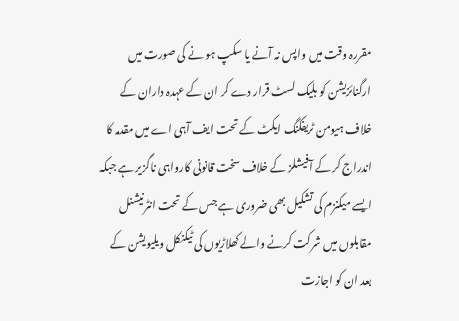مقررہ وقت میں واپس نہ آنے یا سکپ ہو نے کی صورت میں ارگنائزیشن کو بلیک لسٹ قرار دے کر ان کے عہدہ داران کے خلاف ہیومن ٹریفکنگ ایکٹ کے تحت ایف آہی اے میں مقدمہ کا اندراج کر کے آفیشلز کے خلاف سخت قانونی کارواہی ناگزیر ہے جبکہ ایسے میکنزم کی تشکیل بھی ضروری ہے جس کے تحت انٹرنیشنل مقابلوں میں شرکت کرنے والے کھلاڑیوں کی ٹیکنکل ویلیویشن کے بعد ان کو اجازت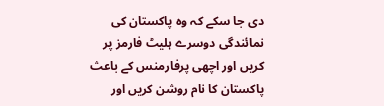دی جا سکے کہ وہ پاکستان کی نمائندگی دوسرے ہلیٹ فارمز پر کریں اور اچھی پرفارمنس کے باعث پاکستان کا نام روشن کریں اور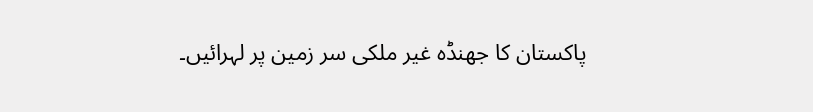پاکستان کا جھنڈہ غیر ملکی سر زمین پر لہرائیں۔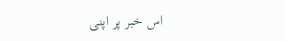اس خبر پر اپنی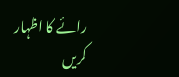رائے کا اظہار کریں